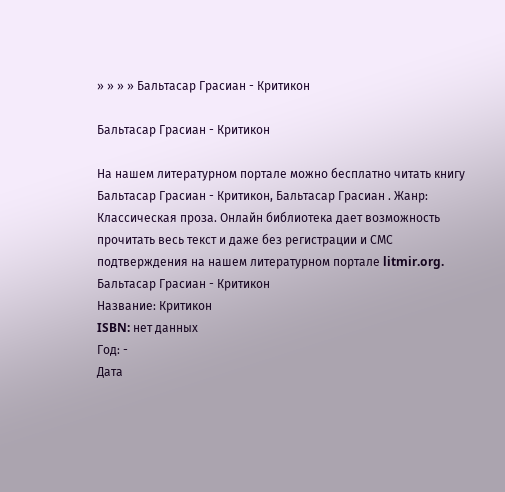» » » » Бальтасар Грасиан - Критикон

Бальтасар Грасиан - Критикон

На нашем литературном портале можно бесплатно читать книгу Бальтасар Грасиан - Критикон, Бальтасар Грасиан . Жанр: Классическая проза. Онлайн библиотека дает возможность прочитать весь текст и даже без регистрации и СМС подтверждения на нашем литературном портале litmir.org.
Бальтасар Грасиан - Критикон
Название: Критикон
ISBN: нет данных
Год: -
Дата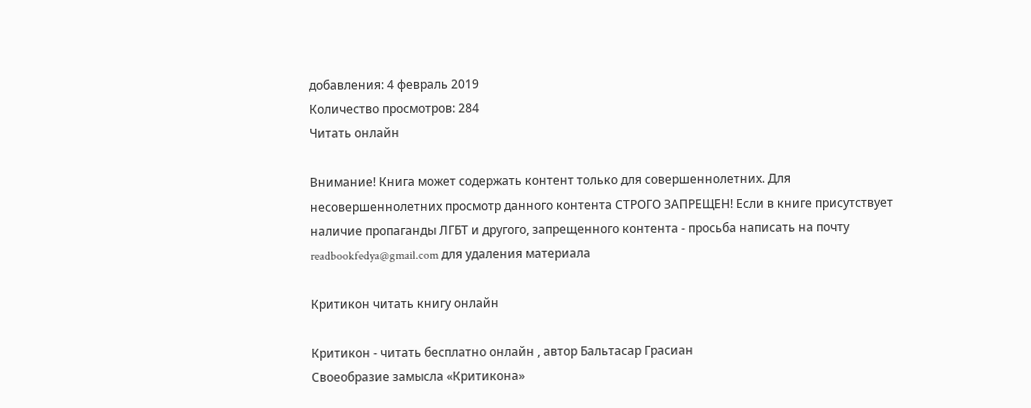добавления: 4 февраль 2019
Количество просмотров: 284
Читать онлайн

Внимание! Книга может содержать контент только для совершеннолетних. Для несовершеннолетних просмотр данного контента СТРОГО ЗАПРЕЩЕН! Если в книге присутствует наличие пропаганды ЛГБТ и другого, запрещенного контента - просьба написать на почту readbookfedya@gmail.com для удаления материала

Критикон читать книгу онлайн

Критикон - читать бесплатно онлайн , автор Бальтасар Грасиан
Своеобразие замысла «Критикона»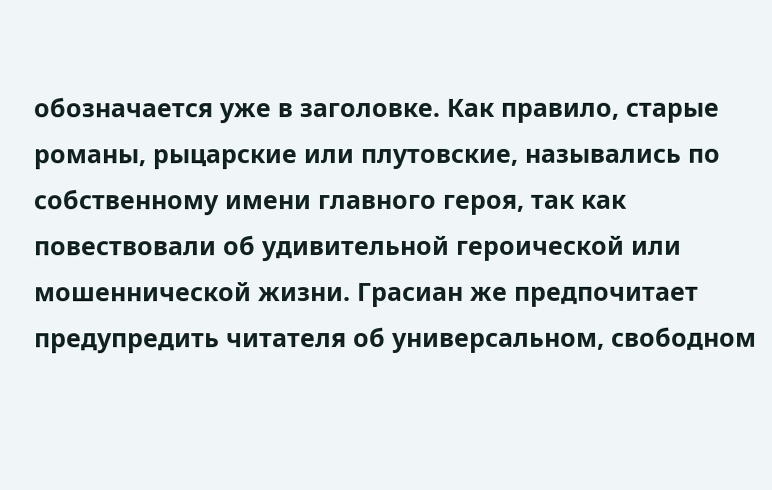обозначается уже в заголовке. Как правило, старые романы, рыцарские или плутовские, назывались по собственному имени главного героя, так как повествовали об удивительной героической или мошеннической жизни. Грасиан же предпочитает предупредить читателя об универсальном, свободном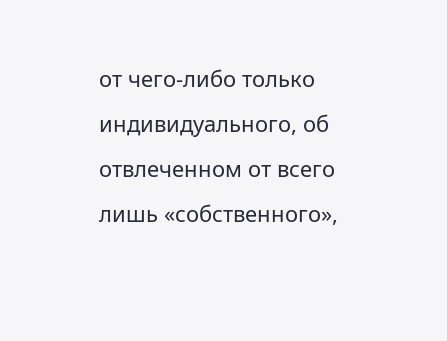от чего-либо только индивидуального, об отвлеченном от всего лишь «собственного»,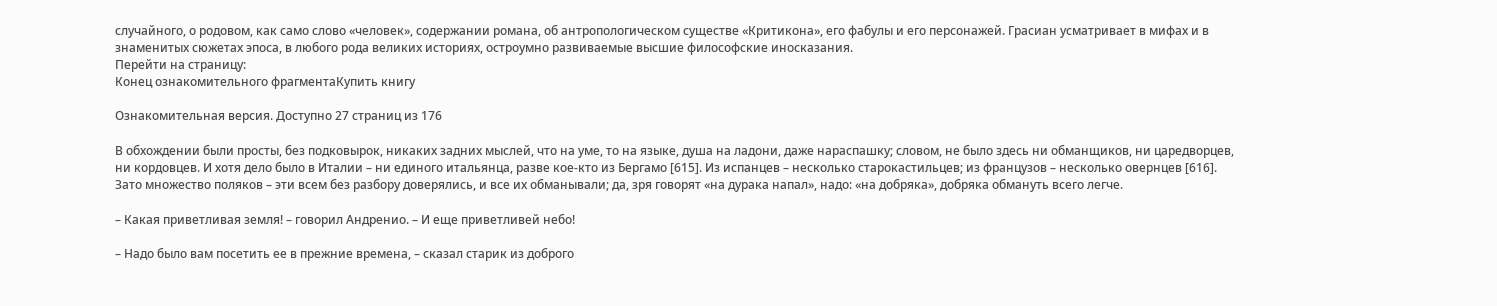случайного, о родовом, как само слово «человек», содержании романа, об антропологическом существе «Критикона», его фабулы и его персонажей. Грасиан усматривает в мифах и в знаменитых сюжетах эпоса, в любого рода великих историях, остроумно развиваемые высшие философские иносказания.
Перейти на страницу:
Конец ознакомительного фрагментаКупить книгу

Ознакомительная версия. Доступно 27 страниц из 176

В обхождении были просты, без подковырок, никаких задних мыслей, что на уме, то на языке, душа на ладони, даже нараспашку; словом, не было здесь ни обманщиков, ни царедворцев, ни кордовцев. И хотя дело было в Италии – ни единого итальянца, разве кое-кто из Бергамо [615]. Из испанцев – несколько старокастильцев; из французов – несколько овернцев [616]. Зато множество поляков – эти всем без разбору доверялись, и все их обманывали; да, зря говорят «на дурака напал», надо: «на добряка», добряка обмануть всего легче.

– Какая приветливая земля! – говорил Андренио. – И еще приветливей небо!

– Надо было вам посетить ее в прежние времена, – сказал старик из доброго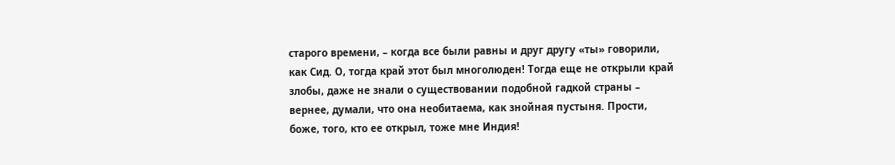старого времени, – когда все были равны и друг другу «ты» говорили, как Сид. О, тогда край этот был многолюден! Тогда еще не открыли край злобы, даже не знали о существовании подобной гадкой страны – вернее, думали, что она необитаема, как знойная пустыня. Прости, боже, того, кто ее открыл, тоже мне Индия!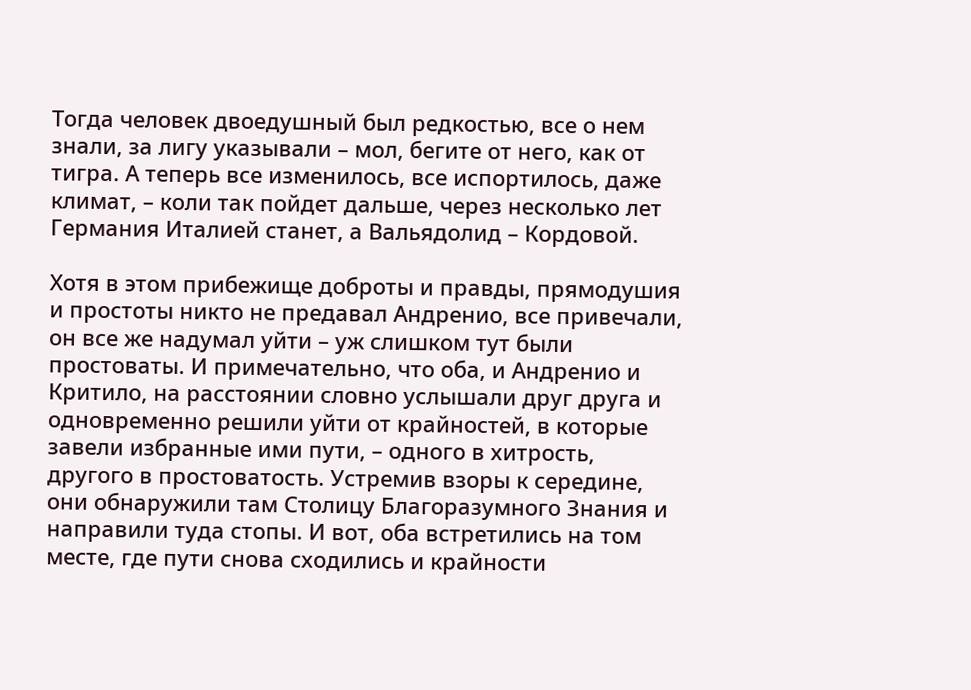Тогда человек двоедушный был редкостью, все о нем знали, за лигу указывали – мол, бегите от него, как от тигра. А теперь все изменилось, все испортилось, даже климат, – коли так пойдет дальше, через несколько лет Германия Италией станет, а Вальядолид – Кордовой.

Хотя в этом прибежище доброты и правды, прямодушия и простоты никто не предавал Андренио, все привечали, он все же надумал уйти – уж слишком тут были простоваты. И примечательно, что оба, и Андренио и Критило, на расстоянии словно услышали друг друга и одновременно решили уйти от крайностей, в которые завели избранные ими пути, – одного в хитрость, другого в простоватость. Устремив взоры к середине, они обнаружили там Столицу Благоразумного Знания и направили туда стопы. И вот, оба встретились на том месте, где пути снова сходились и крайности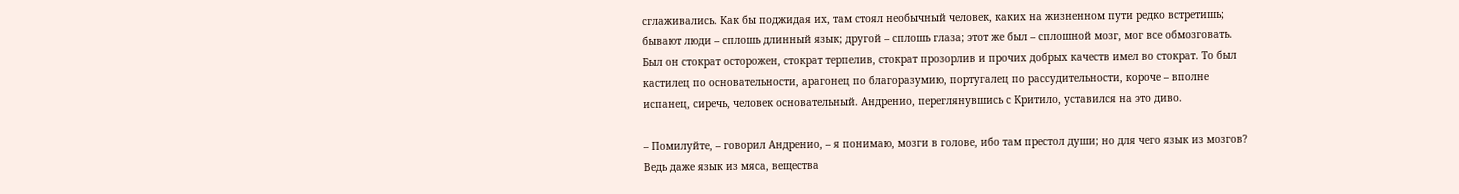сглаживались. Как бы поджидая их, там стоял необычный человек, каких на жизненном пути редко встретишь; бывают люди – сплошь длинный язык; другой – сплошь глаза; этот же был – сплошной мозг, мог все обмозговать. Был он стократ осторожен, стократ терпелив, стократ прозорлив и прочих добрых качеств имел во стократ. То был кастилец по основательности, арагонец по благоразумию, португалец по рассудительности, короче – вполне испанец, сиречь, человек основательный. Андренио, переглянувшись с Критило, уставился на это диво.

– Помилуйте, – говорил Андренио, – я понимаю, мозги в голове, ибо там престол души; но для чего язык из мозгов? Ведь даже язык из мяса, вещества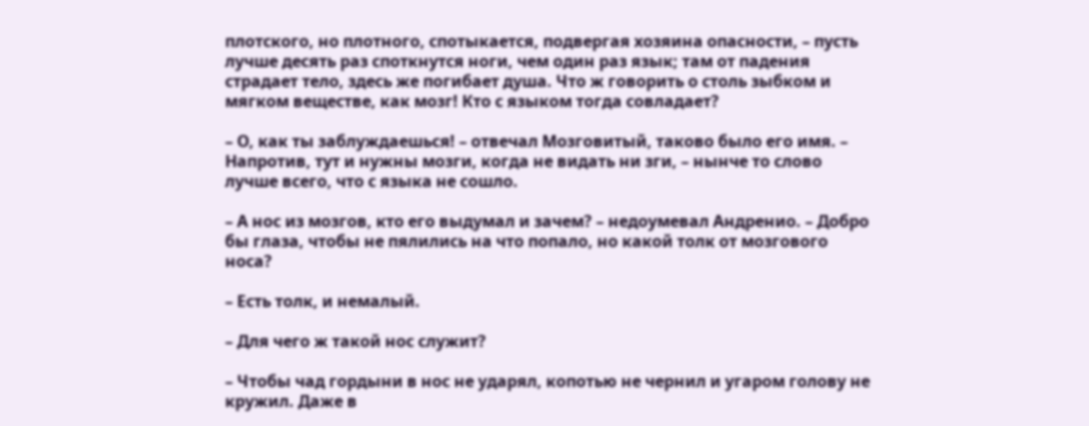плотского, но плотного, спотыкается, подвергая хозяина опасности, – пусть лучше десять раз споткнутся ноги, чем один раз язык; там от падения страдает тело, здесь же погибает душа. Что ж говорить о столь зыбком и мягком веществе, как мозг! Кто с языком тогда совладает?

– О, как ты заблуждаешься! – отвечал Мозговитый, таково было его имя. – Напротив, тут и нужны мозги, когда не видать ни зги, – нынче то слово лучше всего, что с языка не сошло.

– А нос из мозгов, кто его выдумал и зачем? – недоумевал Андренио. – Добро бы глаза, чтобы не пялились на что попало, но какой толк от мозгового носа?

– Есть толк, и немалый.

– Для чего ж такой нос служит?

– Чтобы чад гордыни в нос не ударял, копотью не чернил и угаром голову не кружил. Даже в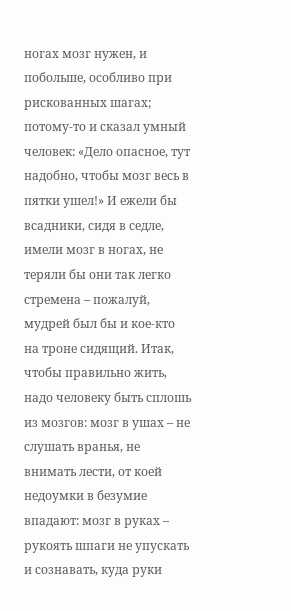ногах мозг нужен, и побольше, особливо при рискованных шагах; потому-то и сказал умный человек: «Дело опасное, тут надобно, чтобы мозг весь в пятки ушел!» И ежели бы всадники, сидя в седле, имели мозг в ногах, не теряли бы они так легко стремена – пожалуй, мудрей был бы и кое-кто на троне сидящий. Итак, чтобы правильно жить, надо человеку быть сплошь из мозгов: мозг в ушах – не слушать вранья, не внимать лести, от коей недоумки в безумие впадают: мозг в руках – рукоять шпаги не упускать и сознавать, куда руки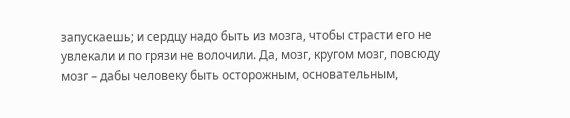запускаешь; и сердцу надо быть из мозга, чтобы страсти его не увлекали и по грязи не волочили. Да, мозг, кругом мозг, повсюду мозг – дабы человеку быть осторожным, основательным,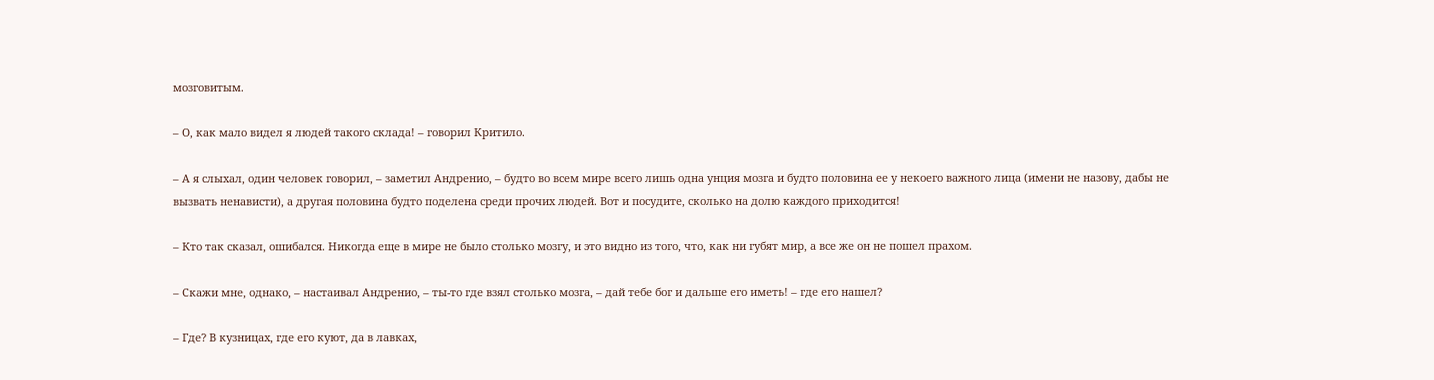мозговитым.

– О, как мало видел я людей такого склада! – говорил Критило.

– А я слыхал, один человек говорил, – заметил Андренио, – будто во всем мире всего лишь одна унция мозга и будто половина ее у некоего важного лица (имени не назову, дабы не вызвать ненависти), а другая половина будто поделена среди прочих людей. Вот и посудите, сколько на долю каждого приходится!

– Кто так сказал, ошибался. Никогда еще в мире не было столько мозгу, и это видно из того, что, как ни губят мир, а все же он не пошел прахом.

– Скажи мне, однако, – настаивал Андренио, – ты-то где взял столько мозга, – дай тебе бог и дальше его иметь! – где его нашел?

– Где? В кузницах, где его куют, да в лавках,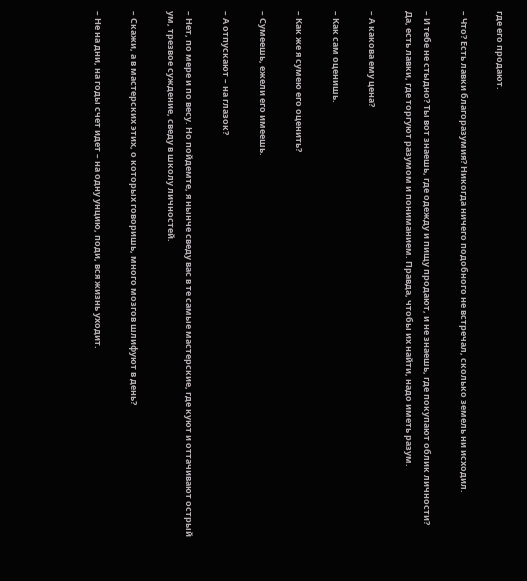где его продают.

– Что? Есть лавки благоразумия? Никогда ничего подобного не встречал, сколько земель ни исходил.

– И тебе не стыдно? Ты вот знаешь, где одежду и пищу продают, и не знаешь, где покупают облик личности? Да, есть лавки, где торгуют разумом и пониманием. Правда, чтобы их найти, надо иметь разум.

– А какова ему цена?

– Как сам оценишь.

– Как же я сумею его оценить?

– Сумеешь, ежели его имеешь.

– А отпускают – на глазок?

– Нет, по мере и по весу. Но пойдемте, я нынче сведу вас в те самые мастерские, где куют и оттачивают острый ум, трезвое суждение, сведу в школу личностей.

– Скажи, а в мастерских этих, о которых говоришь, много мозгов шлифуют в день?

– Не на дни, на годы счет идет – на одну унцию, поди, вся жизнь уходит.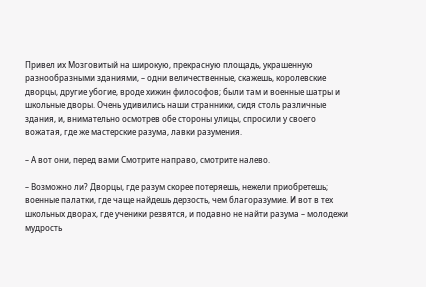Привел их Мозговитый на широкую, прекрасную площадь, украшенную разнообразными зданиями, – одни величественные, скажешь, королевские дворцы, другие убогие, вроде хижин философов; были там и военные шатры и школьные дворы. Очень удивились наши странники, сидя столь различные здания, и, внимательно осмотрев обе стороны улицы, спросили у своего вожатая, где же мастерские разума, лавки разумения.

– А вот они, перед вами Смотрите направо, смотрите налево.

– Возможно ли? Дворцы, где разум скорее потеряешь, нежели приобретешь; военные палатки, где чаще найдешь дерзость, чем благоразумие. И вот в тех школьных дворах, где ученики резвятся, и подавно не найти разума – молодежи мудрость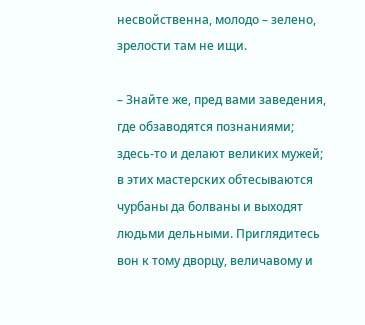несвойственна, молодо – зелено, зрелости там не ищи.

– Знайте же, пред вами заведения, где обзаводятся познаниями; здесь-то и делают великих мужей; в этих мастерских обтесываются чурбаны да болваны и выходят людьми дельными. Приглядитесь вон к тому дворцу, величавому и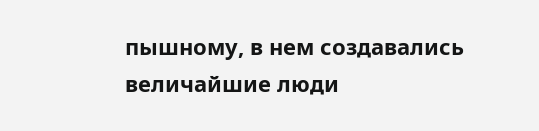пышному, в нем создавались величайшие люди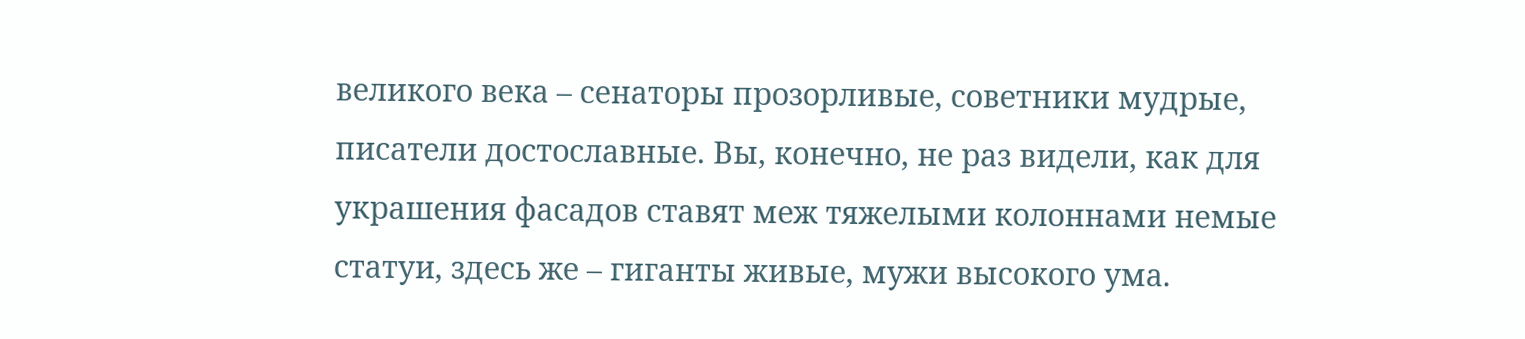великого века – сенаторы прозорливые, советники мудрые, писатели достославные. Вы, конечно, не раз видели, как для украшения фасадов ставят меж тяжелыми колоннами немые статуи, здесь же – гиганты живые, мужи высокого ума.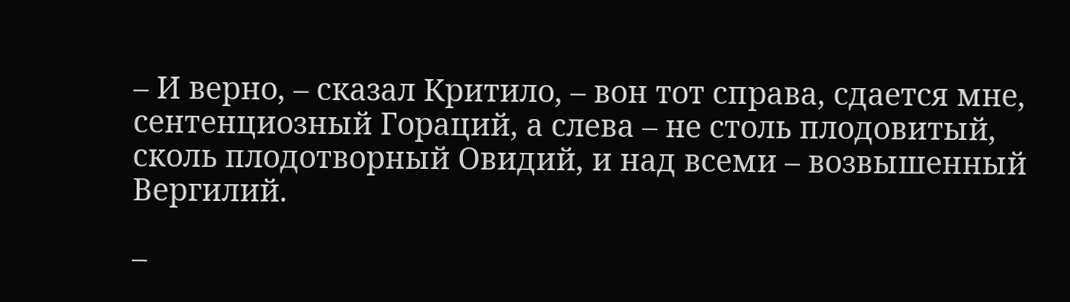– И верно, – сказал Критило, – вон тот справа, сдается мне, сентенциозный Гораций, а слева – не столь плодовитый, сколь плодотворный Овидий, и над всеми – возвышенный Вергилий.

–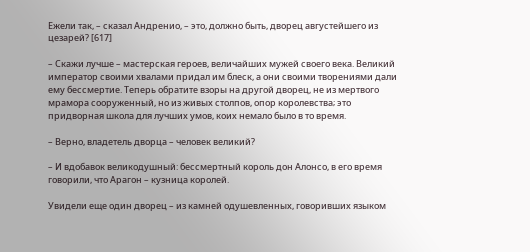Ежели так, – сказал Андренио, – это, должно быть, дворец августейшего из цезарей? [617]

– Скажи лучше – мастерская героев, величайших мужей своего века. Великий император своими хвалами придал им блеск, а они своими творениями дали ему бессмертие. Теперь обратите взоры на другой дворец, не из мертвого мрамора сооруженный, но из живых столпов, опор королевства; это придворная школа для лучших умов, коих немало было в то время.

– Верно, владетель дворца – человек великий?

– И вдобавок великодушный: бессмертный король дон Алонсо, в его время говорили, что Арагон – кузница королей.

Увидели еще один дворец – из камней одушевленных, говоривших языком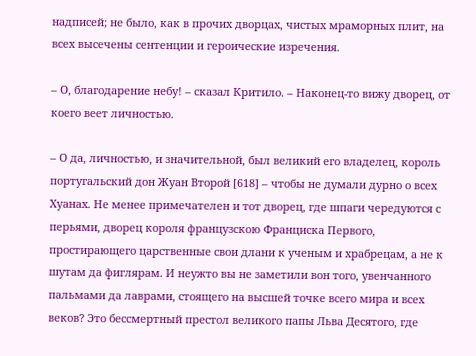надписей; не было, как в прочих дворцах, чистых мраморных плит, на всех высечены сентенции и героические изречения.

– О, благодарение небу! – сказал Критило. – Наконец-то вижу дворец, от коего веет личностью.

– О да, личностью, и значительной, был великий его владелец, король португальский дон Жуан Второй [618] – чтобы не думали дурно о всех Хуанах. Не менее примечателен и тот дворец, где шпаги чередуются с перьями, дворец короля французскою Франциска Первого, простирающего царственные свои длани к ученым и храбрецам, а не к шутам да фиглярам. И неужто вы не заметили вон того, увенчанного пальмами да лаврами, стоящего на высшей точке всего мира и всех веков? Это бессмертный престол великого папы Льва Десятого, где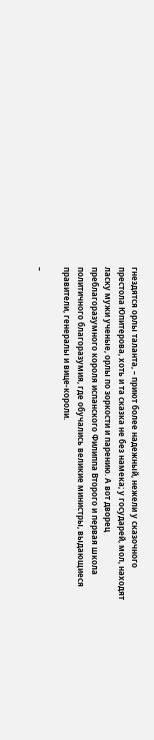гнездятся орлы таланта, – приют более надежный, нежели у сказочного престола Юпитерова, хоть и та сказка не без намека; у государей, мол, находят ласку мужи ученые, орлы по зоркости и парению. А вот дворец преблагоразумного короля испанского Филиппа Второго и первая школа политичного благоразумия, где обучались великие министры, выдающиеся правители, генералы и вице-короли.

–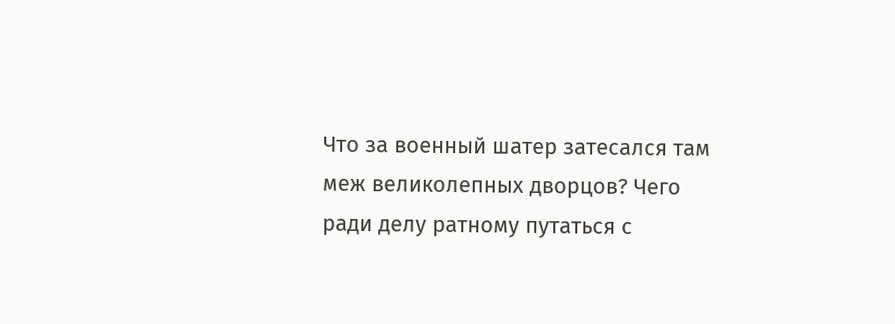Что за военный шатер затесался там меж великолепных дворцов? Чего ради делу ратному путаться с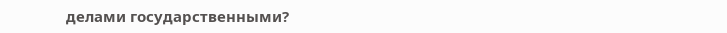делами государственными?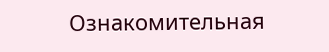Ознакомительная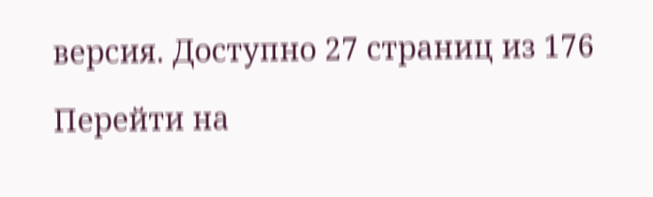версия. Доступно 27 страниц из 176

Перейти на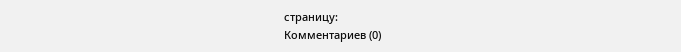страницу:
Комментариев (0)